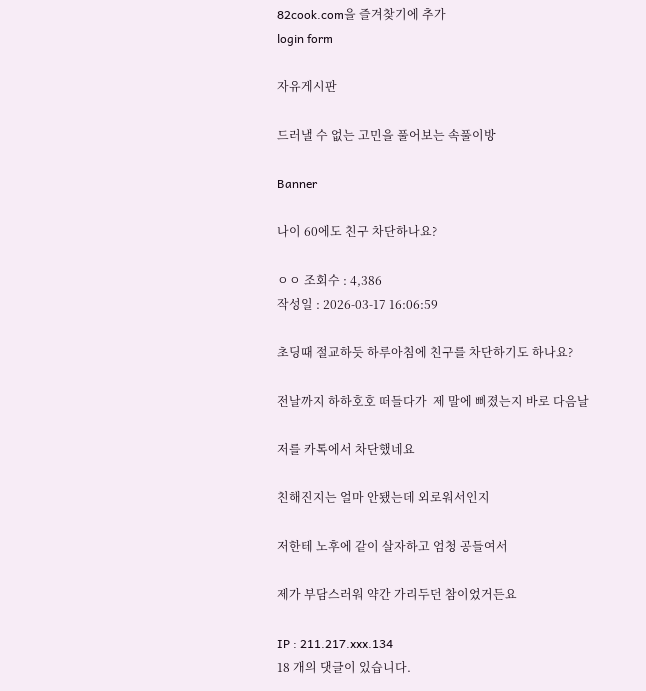82cook.com을 즐겨찾기에 추가
login form

자유게시판

드러낼 수 없는 고민을 풀어보는 속풀이방

Banner

나이 60에도 친구 차단하나요?

ㅇㅇ 조회수 : 4,386
작성일 : 2026-03-17 16:06:59

초딩때 절교하듯 하루아침에 친구를 차단하기도 하나요?

전날까지 하하호호 떠들다가  제 말에 삐졌는지 바로 다음날

저를 카톡에서 차단했네요

친해진지는 얼마 안됐는데 외로워서인지

저한테 노후에 같이 살자하고 엄청 공들여서

제가 부담스러워 약간 가리두던 참이었거든요

IP : 211.217.xxx.134
18 개의 댓글이 있습니다.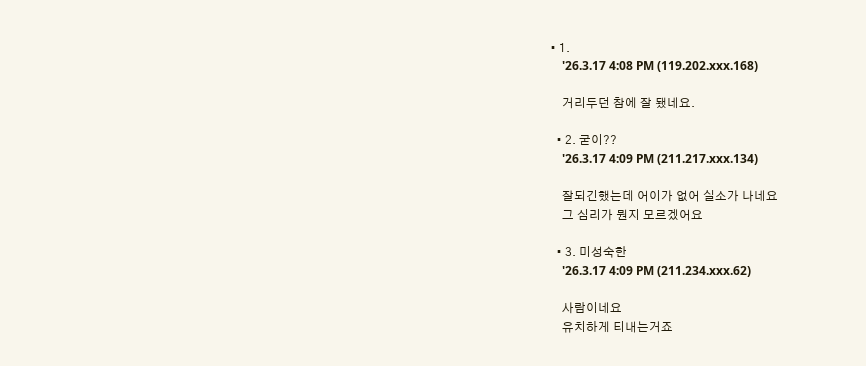• 1.
    '26.3.17 4:08 PM (119.202.xxx.168)

    거리두던 참에 잘 됐네요.

  • 2. 굳이??
    '26.3.17 4:09 PM (211.217.xxx.134)

    잘되긴했는데 어이가 없어 실소가 나네요
    그 심리가 뭔지 모르겠어요

  • 3. 미성숙한
    '26.3.17 4:09 PM (211.234.xxx.62)

    사람이네요
    유치하게 티내는거죠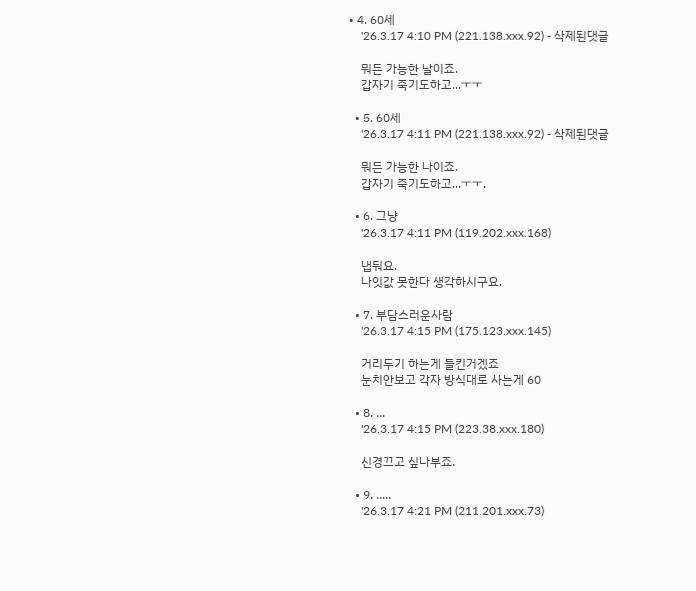• 4. 60세
    '26.3.17 4:10 PM (221.138.xxx.92) - 삭제된댓글

    뭐든 가능한 날이죠.
    갑자기 죽기도하고...ㅜㅜ

  • 5. 60세
    '26.3.17 4:11 PM (221.138.xxx.92) - 삭제된댓글

    뭐든 가능한 나이죠.
    갑자기 죽기도하고...ㅜㅜ.

  • 6. 그냥
    '26.3.17 4:11 PM (119.202.xxx.168)

    냅둬요.
    나잇값 못한다 생각하시구요.

  • 7. 부담스러운사람
    '26.3.17 4:15 PM (175.123.xxx.145)

    거리두기 하는게 들킨거겠죠
    눈치안보고 각자 방식대로 사는게 60

  • 8. ...
    '26.3.17 4:15 PM (223.38.xxx.180)

    신경끄고 싶나부죠.

  • 9. .....
    '26.3.17 4:21 PM (211.201.xxx.73)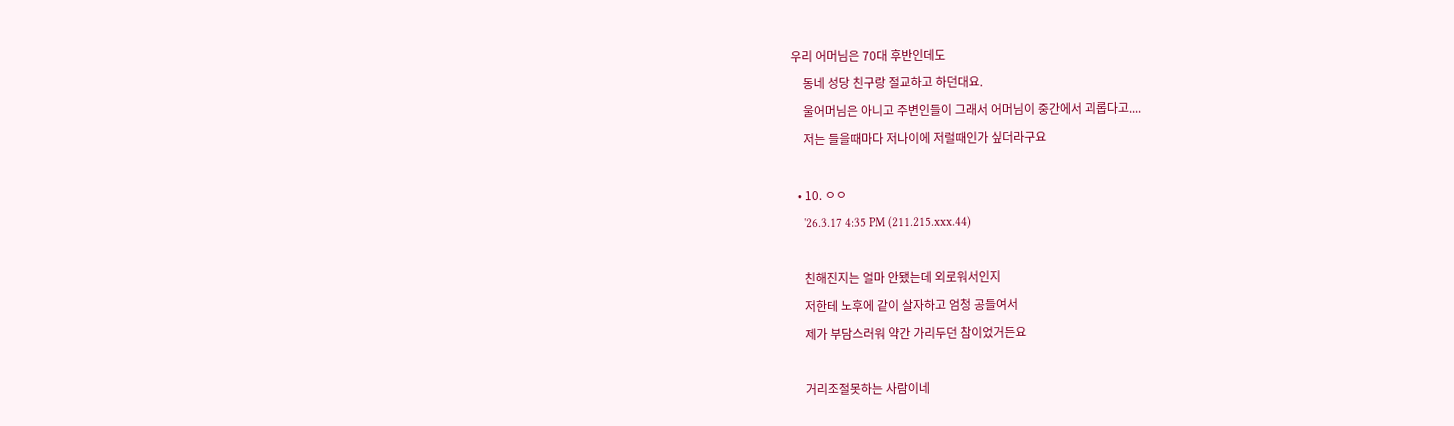우리 어머님은 70대 후반인데도
    동네 성당 친구랑 절교하고 하던대요.
    울어머님은 아니고 주변인들이 그래서 어머님이 중간에서 괴롭다고....
    저는 들을때마다 저나이에 저럴때인가 싶더라구요

  • 10. ㅇㅇ
    '26.3.17 4:35 PM (211.215.xxx.44)

    친해진지는 얼마 안됐는데 외로워서인지
    저한테 노후에 같이 살자하고 엄청 공들여서
    제가 부담스러워 약간 가리두던 참이었거든요

    거리조절못하는 사람이네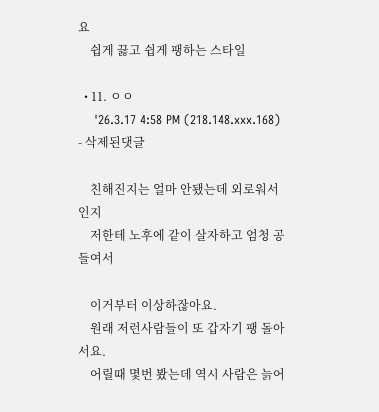요
    쉽게 끓고 쉽게 팽하는 스타일

  • 11. ㅇㅇ
    '26.3.17 4:58 PM (218.148.xxx.168) - 삭제된댓글

    친해진지는 얼마 안됐는데 외로워서인지
    저한테 노후에 같이 살자하고 엄청 공들여서

    이거부터 이상하잖아요.
    원래 저런사람들이 또 갑자기 팽 돌아서요.
    어릴때 몇번 봤는데 역시 사람은 늙어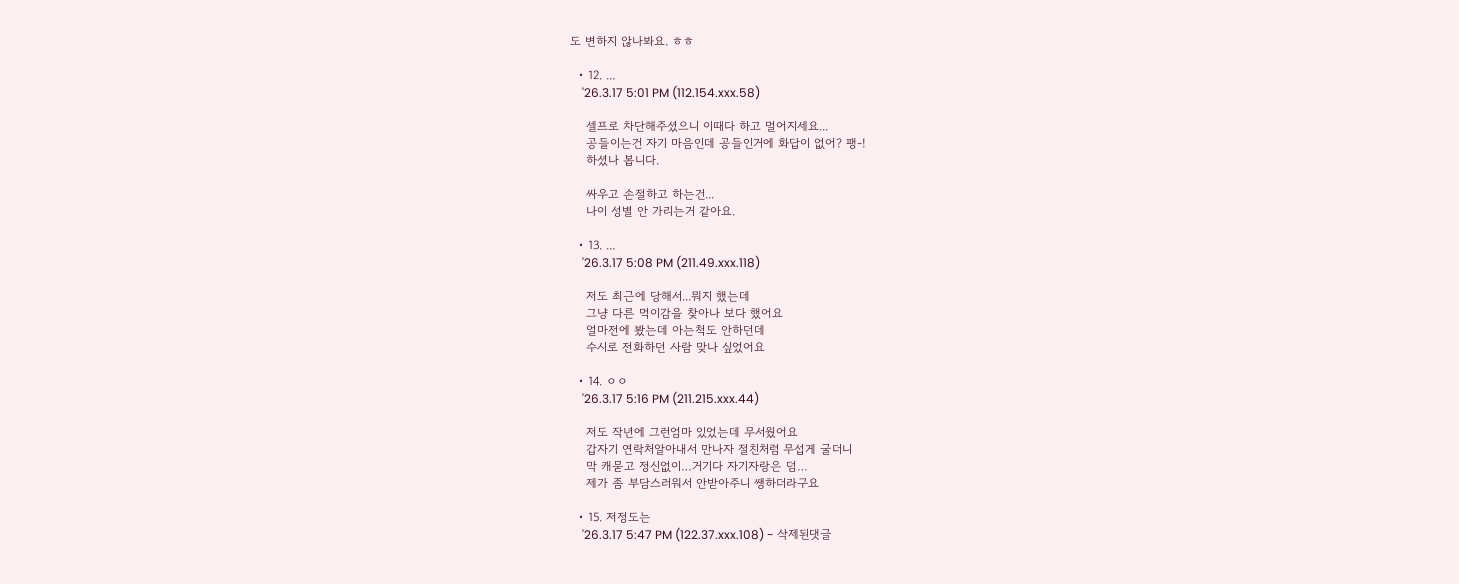도 변하지 않나봐요. ㅎㅎ

  • 12. ...
    '26.3.17 5:01 PM (112.154.xxx.58)

    셀프로 차단해주셨으니 이때다 하고 멀어지세요...
    공들이는건 자기 마음인데 공들인거에 화답이 없어? 팽-!
    하셨나 봅니다.

    싸우고 손절하고 하는건...
    나이 성별 안 가리는거 같아요.

  • 13. ...
    '26.3.17 5:08 PM (211.49.xxx.118)

    저도 최근에 당해서...뭐지 했는데
    그냥 다른 먹이감을 찾아나 보다 했어요
    얼마전에 봤는데 아는척도 안하던데
    수시로 전화하던 사람 맞나 싶었어요

  • 14. ㅇㅇ
    '26.3.17 5:16 PM (211.215.xxx.44)

    저도 작년에 그런엄마 있었는데 무서웠어요
    갑자기 연락처알아내서 만나자 절친처럼 무섭게 굴더니
    막 캐묻고 정신없이…거기다 자기자랑은 덤…
    제가 좀 부담스러워서 안받아주니 쌩하더라구요

  • 15. 저정도는
    '26.3.17 5:47 PM (122.37.xxx.108) - 삭제된댓글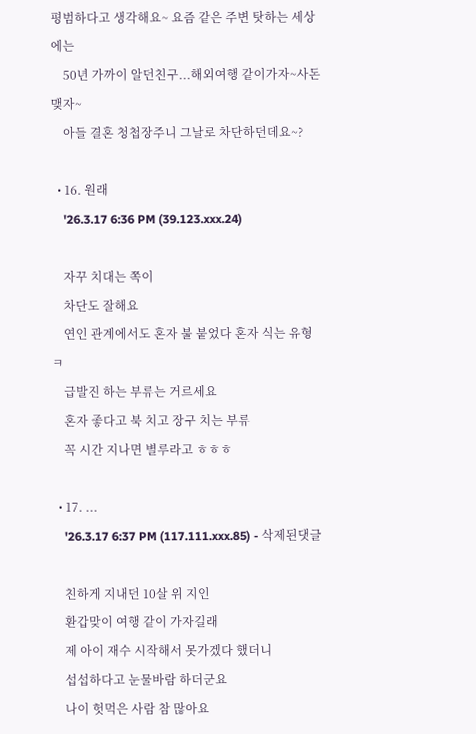평범하다고 생각해요~ 요즘 같은 주변 탓하는 세상에는
    50년 가까이 알던친구...해외여행 같이가자~사돈맺자~
    아들 결혼 청첩장주니 그날로 차단하던데요~?

  • 16. 원래
    '26.3.17 6:36 PM (39.123.xxx.24)

    자꾸 치대는 쪽이
    차단도 잘해요
    연인 관계에서도 혼자 불 붙었다 혼자 식는 유형 ㅋ
    급발진 하는 부류는 거르세요
    혼자 좋다고 북 치고 장구 치는 부류
    꼭 시간 지나면 별루라고 ㅎㅎㅎ

  • 17. ...
    '26.3.17 6:37 PM (117.111.xxx.85) - 삭제된댓글

    친하게 지내던 10살 위 지인
    환갑맞이 여행 같이 가자길래
    제 아이 재수 시작해서 못가겠다 했더니
    섭섭하다고 눈물바람 하더군요
    나이 헛먹은 사람 참 많아요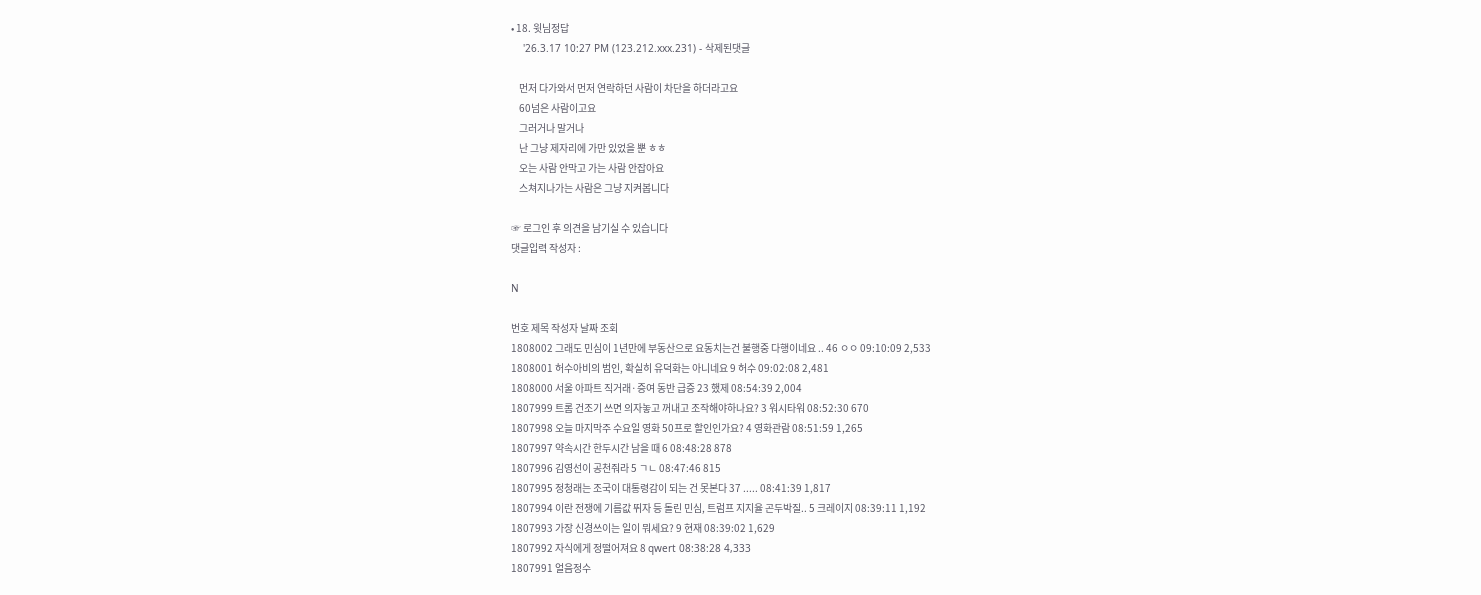• 18. 윗님정답
    '26.3.17 10:27 PM (123.212.xxx.231) - 삭제된댓글

    먼저 다가와서 먼저 연락하던 사람이 차단을 하더라고요
    60넘은 사람이고요
    그러거나 말거나
    난 그냥 제자리에 가만 있었을 뿐 ㅎㅎ
    오는 사람 안막고 가는 사람 안잡아요
    스쳐지나가는 사람은 그냥 지켜봅니다

☞ 로그인 후 의견을 남기실 수 있습니다
댓글입력 작성자 :

N

번호 제목 작성자 날짜 조회
1808002 그래도 민심이 1년만에 부동산으로 요동치는건 불행중 다행이네요 .. 46 ㅇㅇ 09:10:09 2,533
1808001 허수아비의 범인, 확실히 유덕화는 아니네요 9 허수 09:02:08 2,481
1808000 서울 아파트 직거래·증여 동반 급증 23 했제 08:54:39 2,004
1807999 트롬 건조기 쓰면 의자놓고 꺼내고 조작해야하나요? 3 워시타워 08:52:30 670
1807998 오늘 마지막주 수요일 영화 50프로 할인인가요? 4 영화관람 08:51:59 1,265
1807997 약속시간 한두시간 남을 때 6 08:48:28 878
1807996 김영선이 공천줘라 5 ㄱㄴ 08:47:46 815
1807995 정청래는 조국이 대통령감이 되는 건 못본다 37 ..... 08:41:39 1,817
1807994 이란 전쟁에 기름값 뛰자 등 돌린 민심, 트럼프 지지율 곤두박질.. 5 크레이지 08:39:11 1,192
1807993 가장 신경쓰이는 일이 뭐세요? 9 현재 08:39:02 1,629
1807992 자식에게 정떨어져요 8 qwert 08:38:28 4,333
1807991 얼음정수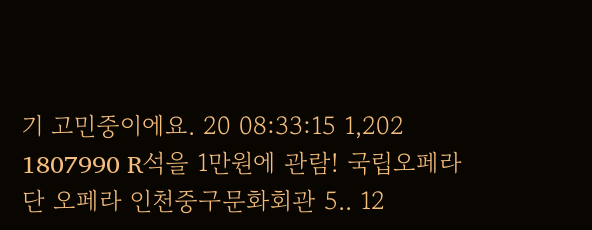기 고민중이에요. 20 08:33:15 1,202
1807990 R석을 1만원에 관람! 국립오페라단 오페라 인천중구문화회관 5.. 12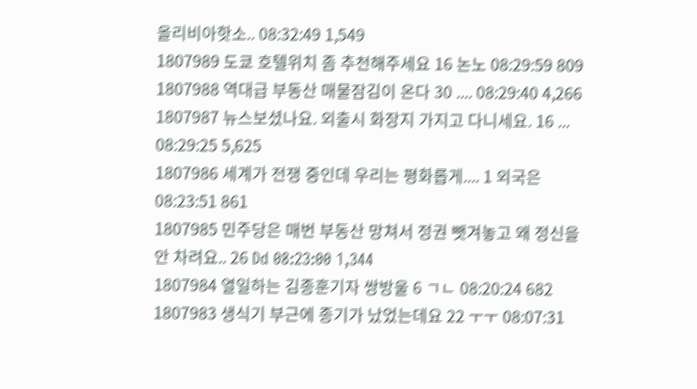올리비아핫소.. 08:32:49 1,549
1807989 도쿄 호텔위치 좀 추천해주세요 16 논노 08:29:59 809
1807988 역대급 부동산 매물잠김이 온다 30 .... 08:29:40 4,266
1807987 뉴스보셨나요. 외출시 화장지 가지고 다니세요. 16 ... 08:29:25 5,625
1807986 세계가 전쟁 중인데 우리는 평화롭게.... 1 외국은 08:23:51 861
1807985 민주당은 매번 부동산 망쳐서 정권 뺏겨놓고 왜 정신을 안 차려요.. 26 Dd 08:23:00 1,344
1807984 열일하는 김종훈기자 쌍방울 6 ㄱㄴ 08:20:24 682
1807983 생식기 부근에 종기가 났었는데요 22 ㅜㅜ 08:07:31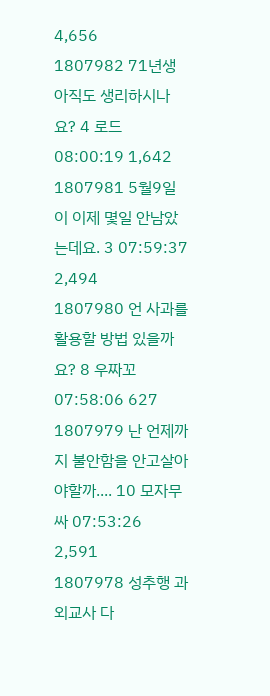4,656
1807982 71년생 아직도 생리하시나요? 4 로드 08:00:19 1,642
1807981 5월9일이 이제 몇일 안남았는데요. 3 07:59:37 2,494
1807980 언 사과를 활용할 방법 있을까요? 8 우짜꼬 07:58:06 627
1807979 난 언제까지 불안함을 안고살아야할까.... 10 모자무싸 07:53:26 2,591
1807978 성추행 과외교사 다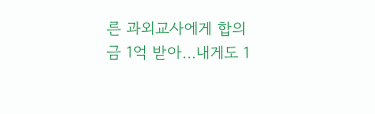른 과외교사에게 합의금 1억 받아…내게도 1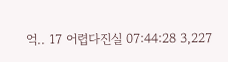억.. 17 어렵다진실 07:44:28 3,227